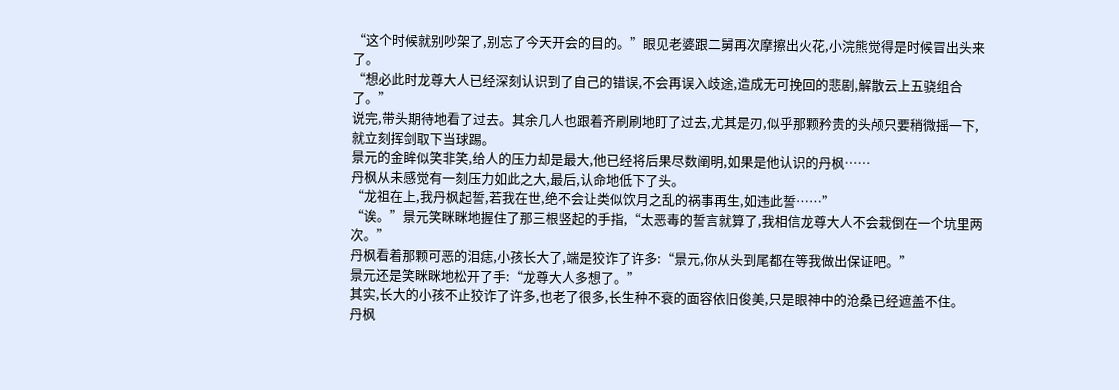“这个时候就别吵架了,别忘了今天开会的目的。”眼见老婆跟二舅再次摩擦出火花,小浣熊觉得是时候冒出头来了。
“想必此时龙尊大人已经深刻认识到了自己的错误,不会再误入歧途,造成无可挽回的悲剧,解散云上五骁组合了。”
说完,带头期待地看了过去。其余几人也跟着齐刷刷地盯了过去,尤其是刃,似乎那颗矜贵的头颅只要稍微摇一下,就立刻挥剑取下当球踢。
景元的金眸似笑非笑,给人的压力却是最大,他已经将后果尽数阐明,如果是他认识的丹枫……
丹枫从未感觉有一刻压力如此之大,最后,认命地低下了头。
“龙祖在上,我丹枫起誓,若我在世,绝不会让类似饮月之乱的祸事再生,如违此誓……”
“诶。”景元笑眯眯地握住了那三根竖起的手指,“太恶毒的誓言就算了,我相信龙尊大人不会栽倒在一个坑里两次。”
丹枫看着那颗可恶的泪痣,小孩长大了,端是狡诈了许多:“景元,你从头到尾都在等我做出保证吧。”
景元还是笑眯眯地松开了手:“龙尊大人多想了。”
其实,长大的小孩不止狡诈了许多,也老了很多,长生种不衰的面容依旧俊美,只是眼神中的沧桑已经遮盖不住。
丹枫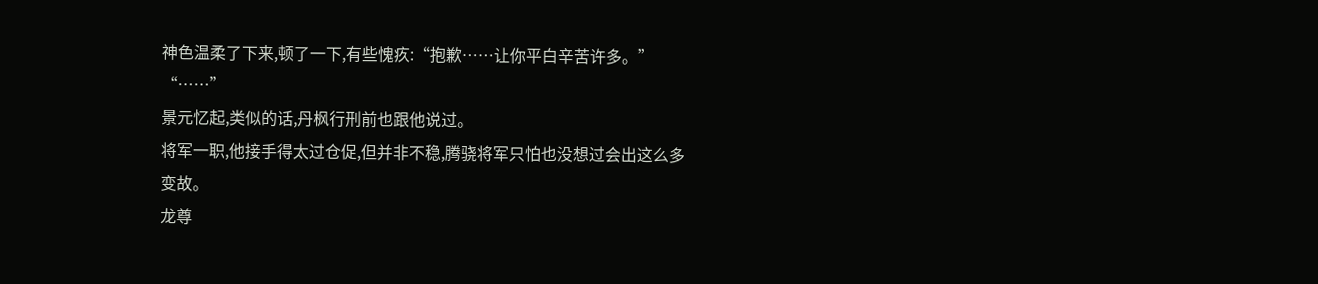神色温柔了下来,顿了一下,有些愧疚:“抱歉……让你平白辛苦许多。”
“……”
景元忆起,类似的话,丹枫行刑前也跟他说过。
将军一职,他接手得太过仓促,但并非不稳,腾骁将军只怕也没想过会出这么多变故。
龙尊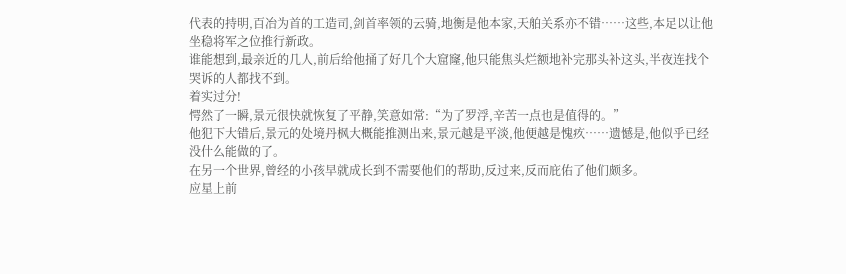代表的持明,百冶为首的工造司,剑首率领的云骑,地衡是他本家,天舶关系亦不错……这些,本足以让他坐稳将军之位推行新政。
谁能想到,最亲近的几人,前后给他捅了好几个大窟窿,他只能焦头烂额地补完那头补这头,半夜连找个哭诉的人都找不到。
着实过分!
愕然了一瞬,景元很快就恢复了平静,笑意如常:“为了罗浮,辛苦一点也是值得的。”
他犯下大错后,景元的处境丹枫大概能推测出来,景元越是平淡,他便越是愧疚……遗憾是,他似乎已经没什么能做的了。
在另一个世界,曾经的小孩早就成长到不需要他们的帮助,反过来,反而庇佑了他们颇多。
应星上前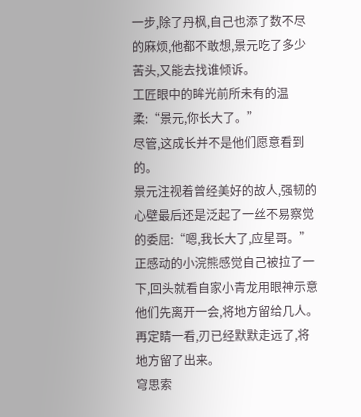一步,除了丹枫,自己也添了数不尽的麻烦,他都不敢想,景元吃了多少苦头,又能去找谁倾诉。
工匠眼中的眸光前所未有的温柔:“景元,你长大了。”
尽管,这成长并不是他们愿意看到的。
景元注视着曾经美好的故人,强韧的心壁最后还是泛起了一丝不易察觉的委屈:“嗯,我长大了,应星哥。”
正感动的小浣熊感觉自己被拉了一下,回头就看自家小青龙用眼神示意他们先离开一会,将地方留给几人。
再定睛一看,刃已经默默走远了,将地方留了出来。
穹思索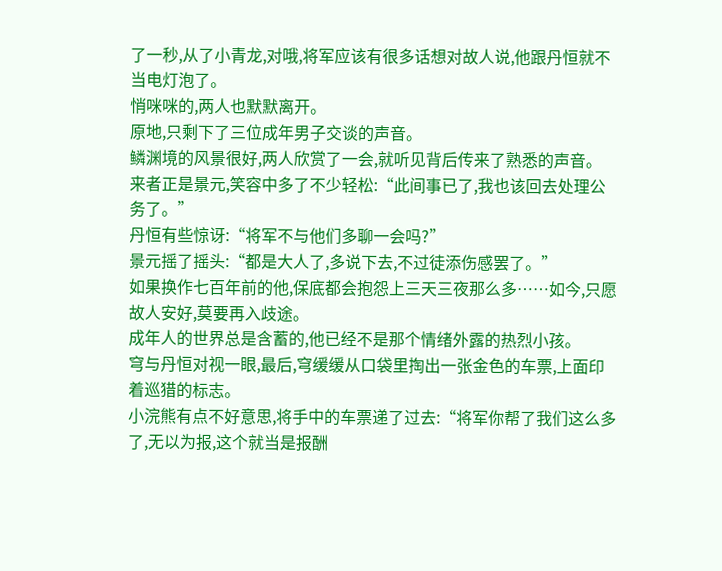了一秒,从了小青龙,对哦,将军应该有很多话想对故人说,他跟丹恒就不当电灯泡了。
悄咪咪的,两人也默默离开。
原地,只剩下了三位成年男子交谈的声音。
鳞渊境的风景很好,两人欣赏了一会,就听见背后传来了熟悉的声音。
来者正是景元,笑容中多了不少轻松:“此间事已了,我也该回去处理公务了。”
丹恒有些惊讶:“将军不与他们多聊一会吗?”
景元摇了摇头:“都是大人了,多说下去,不过徒添伤感罢了。”
如果换作七百年前的他,保底都会抱怨上三天三夜那么多……如今,只愿故人安好,莫要再入歧途。
成年人的世界总是含蓄的,他已经不是那个情绪外露的热烈小孩。
穹与丹恒对视一眼,最后,穹缓缓从口袋里掏出一张金色的车票,上面印着巡猎的标志。
小浣熊有点不好意思,将手中的车票递了过去:“将军你帮了我们这么多了,无以为报,这个就当是报酬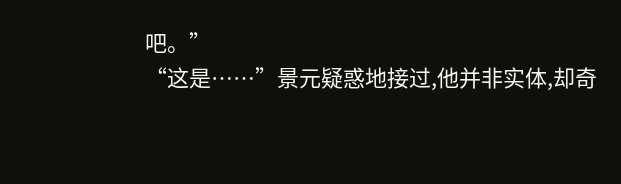吧。”
“这是……”景元疑惑地接过,他并非实体,却奇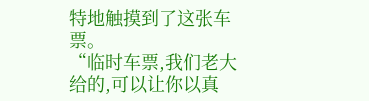特地触摸到了这张车票。
“临时车票,我们老大给的,可以让你以真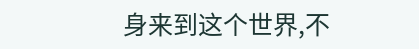身来到这个世界,不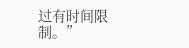过有时间限制。”